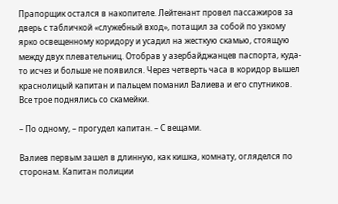Прапорщик остался в накопителе. Лейтенант провел пассажиров за дверь с табличкой «служебный вход», потащил за собой по узкому ярко освещенному коридору и усадил на жесткую скамью, стоящую между двух плевательниц. Отобрав у азербайджанцев паспорта, куда-то исчез и больше не появился. Через четверть часа в коридор вышел краснолицый капитан и пальцем поманил Валиева и его спутников. Все трое поднялись со скамейки.

– По одному, – прогудел капитан. – С вещами.

Валиев первым зашел в длинную, как кишка, комнату, огляделся по сторонам. Капитан полиции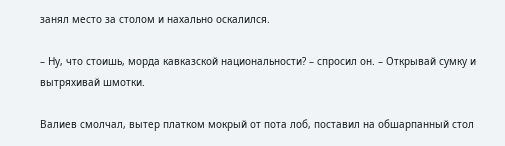занял место за столом и нахально оскалился.

– Ну, что стоишь, морда кавказской национальности? – спросил он. – Открывай сумку и вытряхивай шмотки.

Валиев смолчал, вытер платком мокрый от пота лоб, поставил на обшарпанный стол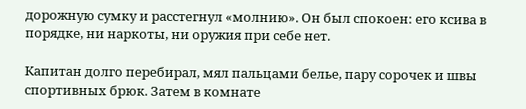дорожную сумку и расстегнул «молнию». Он был спокоен: его ксива в порядке, ни наркоты, ни оружия при себе нет.

Капитан долго перебирал, мял пальцами белье, пару сорочек и швы спортивных брюк. Затем в комнате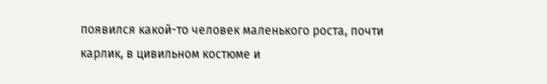появился какой-то человек маленького роста, почти карлик, в цивильном костюме и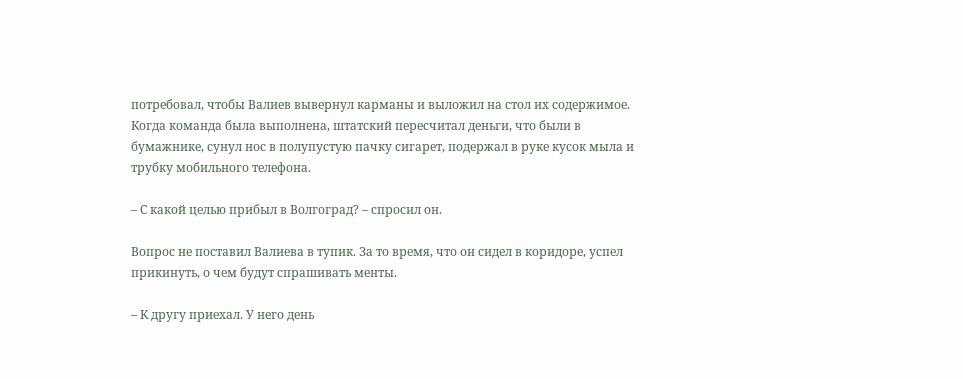потребовал, чтобы Валиев вывернул карманы и выложил на стол их содержимое. Когда команда была выполнена, штатский пересчитал деньги, что были в бумажнике, сунул нос в полупустую пачку сигарет, подержал в руке кусок мыла и трубку мобильного телефона.

– С какой целью прибыл в Волгоград? – спросил он.

Вопрос не поставил Валиева в тупик. За то время, что он сидел в коридоре, успел прикинуть, о чем будут спрашивать менты.

– К другу приехал. У него день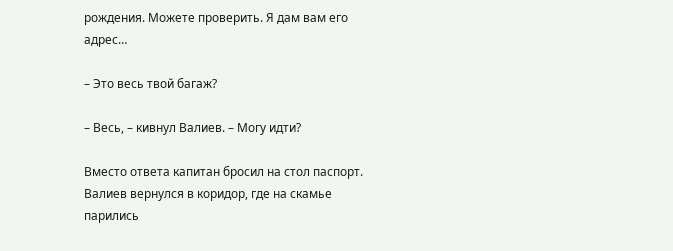рождения. Можете проверить. Я дам вам его адрес…

– Это весь твой багаж?

– Весь, – кивнул Валиев. – Могу идти?

Вместо ответа капитан бросил на стол паспорт. Валиев вернулся в коридор, где на скамье парились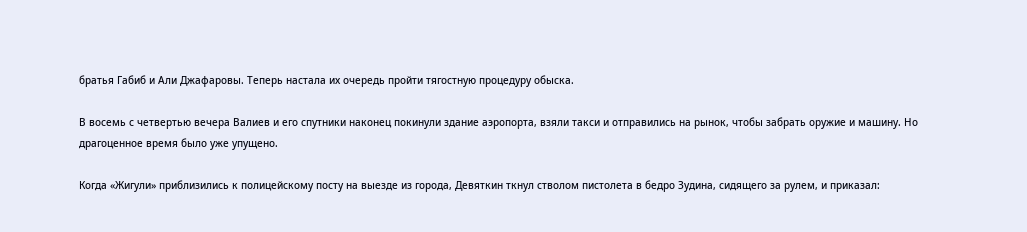братья Габиб и Али Джафаровы. Теперь настала их очередь пройти тягостную процедуру обыска.

В восемь с четвертью вечера Валиев и его спутники наконец покинули здание аэропорта, взяли такси и отправились на рынок, чтобы забрать оружие и машину. Но драгоценное время было уже упущено.

Когда «Жигули» приблизились к полицейскому посту на выезде из города, Девяткин ткнул стволом пистолета в бедро Зудина, сидящего за рулем, и приказал: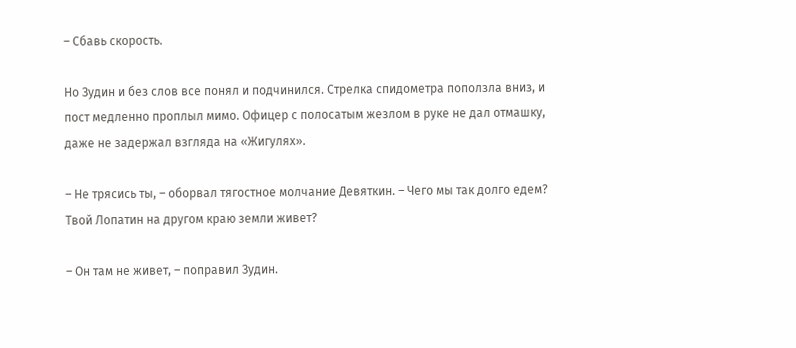– Сбавь скорость.

Но Зудин и без слов все понял и подчинился. Стрелка спидометра поползла вниз, и пост медленно проплыл мимо. Офицер с полосатым жезлом в руке не дал отмашку, даже не задержал взгляда на «Жигулях».

– Не трясись ты, – оборвал тягостное молчание Девяткин. – Чего мы так долго едем? Твой Лопатин на другом краю земли живет?

– Он там не живет, – поправил Зудин.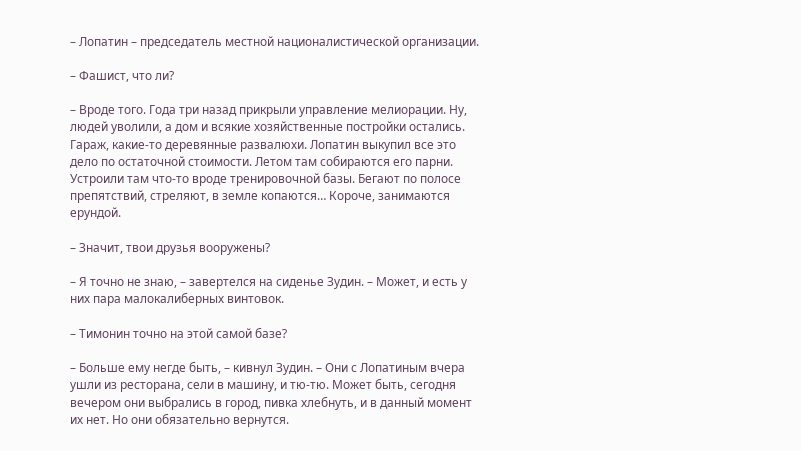– Лопатин – председатель местной националистической организации.

– Фашист, что ли?

– Вроде того. Года три назад прикрыли управление мелиорации. Ну, людей уволили, а дом и всякие хозяйственные постройки остались. Гараж, какие-то деревянные развалюхи. Лопатин выкупил все это дело по остаточной стоимости. Летом там собираются его парни. Устроили там что-то вроде тренировочной базы. Бегают по полосе препятствий, стреляют, в земле копаются… Короче, занимаются ерундой.

– Значит, твои друзья вооружены?

– Я точно не знаю, – завертелся на сиденье Зудин. – Может, и есть у них пара малокалиберных винтовок.

– Тимонин точно на этой самой базе?

– Больше ему негде быть, – кивнул Зудин. – Они с Лопатиным вчера ушли из ресторана, сели в машину, и тю-тю. Может быть, сегодня вечером они выбрались в город, пивка хлебнуть, и в данный момент их нет. Но они обязательно вернутся.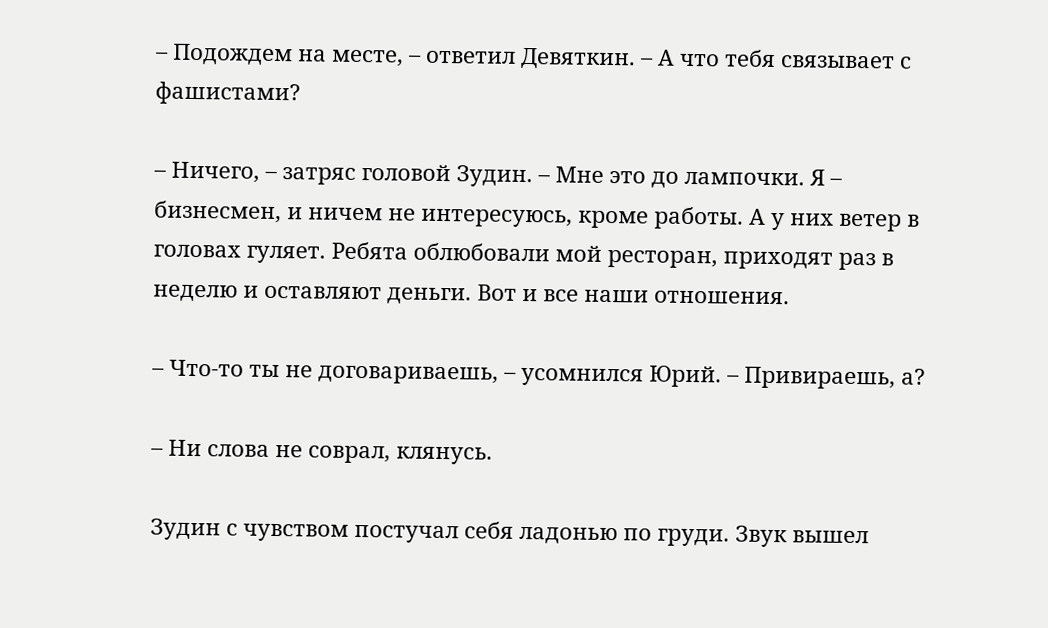– Подождем на месте, – ответил Девяткин. – А что тебя связывает с фашистами?

– Ничего, – затряс головой Зудин. – Мне это до лампочки. Я – бизнесмен, и ничем не интересуюсь, кроме работы. А у них ветер в головах гуляет. Ребята облюбовали мой ресторан, приходят раз в неделю и оставляют деньги. Вот и все наши отношения.

– Что-то ты не договариваешь, – усомнился Юрий. – Привираешь, а?

– Ни слова не соврал, клянусь.

Зудин с чувством постучал себя ладонью по груди. Звук вышел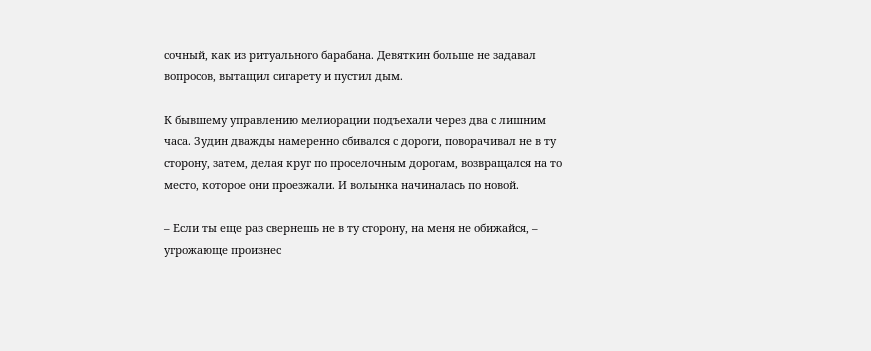сочный, как из ритуального барабана. Девяткин больше не задавал вопросов, вытащил сигарету и пустил дым.

К бывшему управлению мелиорации подъехали через два с лишним часа. Зудин дважды намеренно сбивался с дороги, поворачивал не в ту сторону, затем, делая круг по проселочным дорогам, возвращался на то место, которое они проезжали. И волынка начиналась по новой.

– Если ты еще раз свернешь не в ту сторону, на меня не обижайся, – угрожающе произнес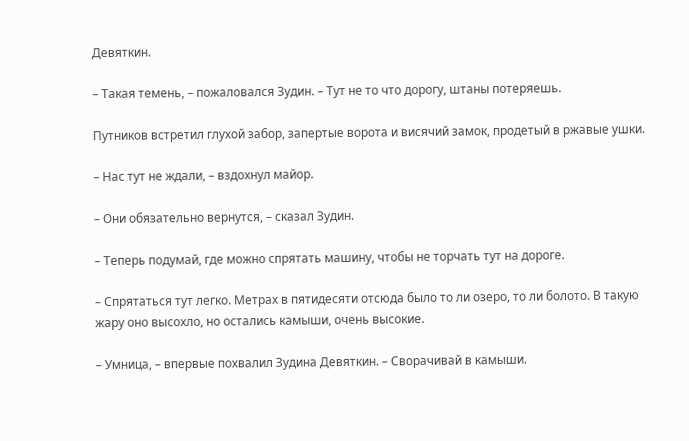Девяткин.

– Такая темень, – пожаловался Зудин. – Тут не то что дорогу, штаны потеряешь.

Путников встретил глухой забор, запертые ворота и висячий замок, продетый в ржавые ушки.

– Нас тут не ждали, – вздохнул майор.

– Они обязательно вернутся, – сказал Зудин.

– Теперь подумай, где можно спрятать машину, чтобы не торчать тут на дороге.

– Спрятаться тут легко. Метрах в пятидесяти отсюда было то ли озеро, то ли болото. В такую жару оно высохло, но остались камыши, очень высокие.

– Умница, – впервые похвалил Зудина Девяткин. – Сворачивай в камыши.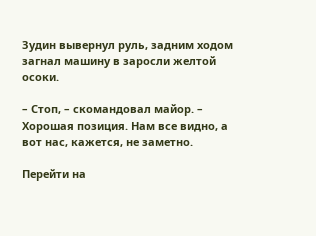Зудин вывернул руль, задним ходом загнал машину в заросли желтой осоки.

– Стоп, – скомандовал майор. – Хорошая позиция. Нам все видно, а вот нас, кажется, не заметно.

Перейти на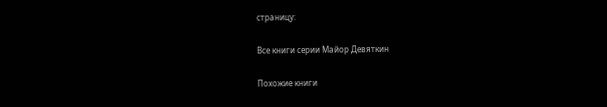страницу:

Все книги серии Майор Девяткин

Похожие книги